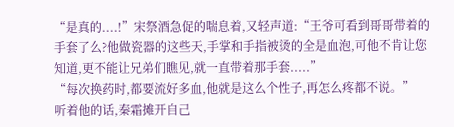“是真的....!”宋祭酒急促的喘息着,又轻声道:“王爷可看到哥哥带着的手套了么?他做瓷器的这些天,手掌和手指被烫的全是血泡,可他不肯让您知道,更不能让兄弟们瞧见,就一直带着那手套.....”
“每次换药时,都要流好多血,他就是这么个性子,再怎么疼都不说。”
听着他的话,秦霜摊开自己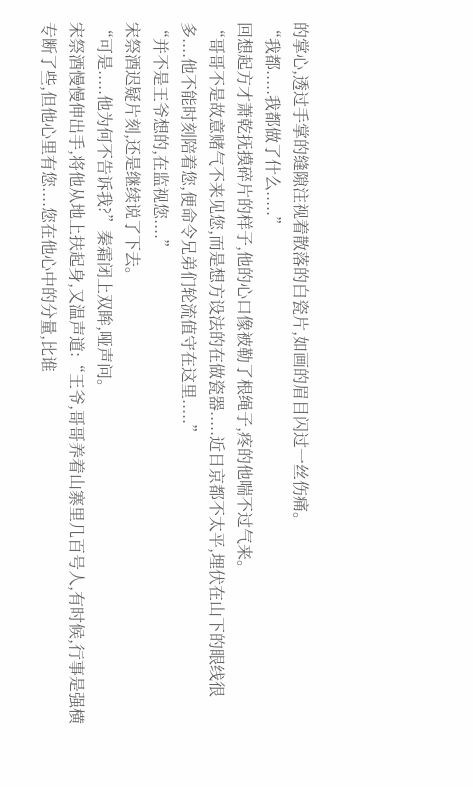的掌心,透过手掌的缝隙注视着散落的白瓷片,如画的眉目闪过一丝伤痛。
“我都.....我都做了什么.....”
回想起方才萧乾抚摸碎片的样子,他的心口像被勒了根绳子,疼的他喘不过气来。
“哥哥不是故意赌气不来见您,而是想方设法的在做瓷器.....近日京都不太平,埋伏在山下的眼线很多....他不能时刻陪着您,便命令兄弟们轮流值守在这里.....”
“并不是王爷想的,在监视您....”
宋祭酒迟疑片刻,还是继续说了下去。
“可是.....他为何不告诉我?”秦霜闭上双眸,哑声问。
宋祭酒慢慢伸出手,将他从地上扶起身,又温声道:“王爷,哥哥养着山寨里几百号人,有时候,行事是强横专断了些,但他心里有您....您在他心中的分量,比谁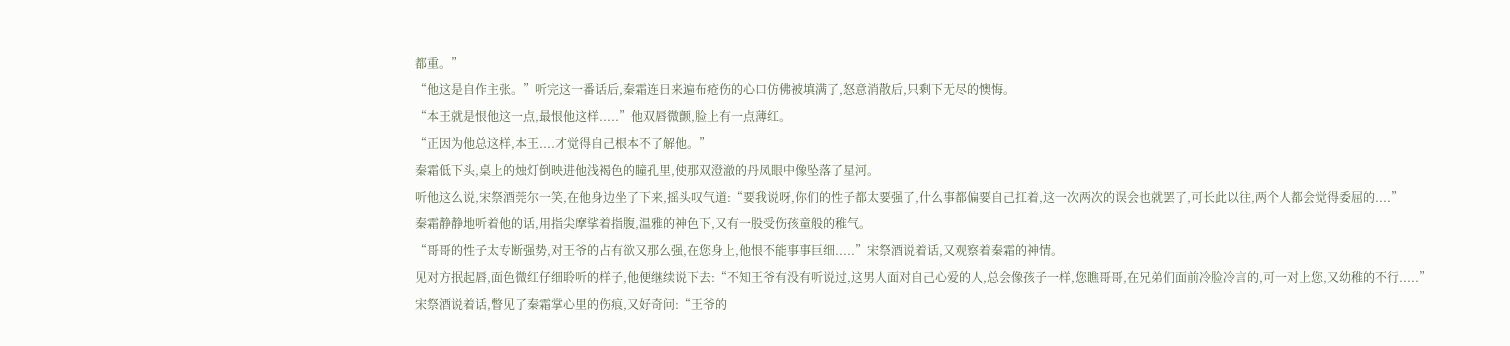都重。”
“他这是自作主张。”听完这一番话后,秦霜连日来遍布疮伤的心口仿佛被填满了,怒意消散后,只剩下无尽的懊悔。
“本王就是恨他这一点,最恨他这样.....”他双唇微颤,脸上有一点薄红。
“正因为他总这样,本王....才觉得自己根本不了解他。”
秦霜低下头,桌上的烛灯倒映进他浅褐色的瞳孔里,使那双澄澈的丹凤眼中像坠落了星河。
听他这么说,宋祭酒莞尔一笑,在他身边坐了下来,摇头叹气道:“要我说呀,你们的性子都太要强了,什么事都偏要自己扛着,这一次两次的误会也就罢了,可长此以往,两个人都会觉得委屈的....”
秦霜静静地听着他的话,用指尖摩挲着指腹,温雅的神色下,又有一股受伤孩童般的稚气。
“哥哥的性子太专断强势,对王爷的占有欲又那么强,在您身上,他恨不能事事巨细.....”宋祭酒说着话,又观察着秦霜的神情。
见对方抿起唇,面色微红仔细聆听的样子,他便继续说下去:“不知王爷有没有听说过,这男人面对自己心爱的人,总会像孩子一样,您瞧哥哥,在兄弟们面前冷脸冷言的,可一对上您,又幼稚的不行.....”
宋祭酒说着话,瞥见了秦霜掌心里的伤痕,又好奇问:“王爷的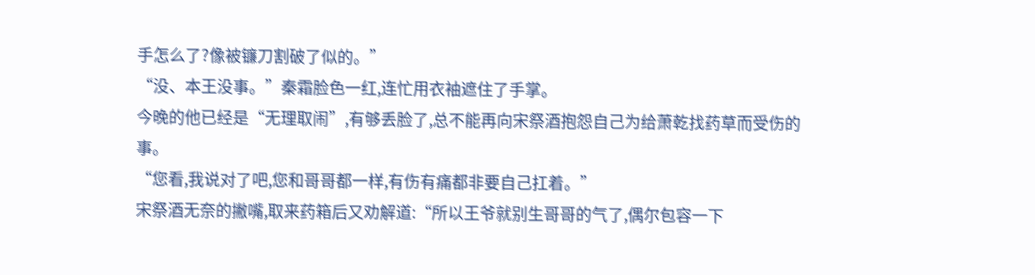手怎么了?像被镰刀割破了似的。”
“没、本王没事。”秦霜脸色一红,连忙用衣袖遮住了手掌。
今晚的他已经是“无理取闹”,有够丢脸了,总不能再向宋祭酒抱怨自己为给萧乾找药草而受伤的事。
“您看,我说对了吧,您和哥哥都一样,有伤有痛都非要自己扛着。”
宋祭酒无奈的撇嘴,取来药箱后又劝解道:“所以王爷就别生哥哥的气了,偶尔包容一下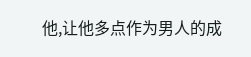他,让他多点作为男人的成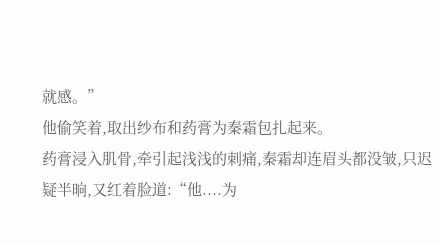就感。”
他偷笑着,取出纱布和药膏为秦霜包扎起来。
药膏浸入肌骨,牵引起浅浅的刺痛,秦霜却连眉头都没皱,只迟疑半晌,又红着脸道:“他....为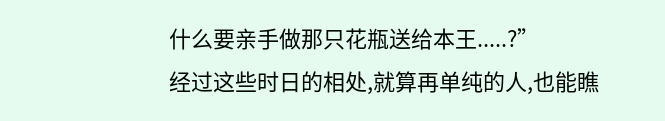什么要亲手做那只花瓶送给本王.....?”
经过这些时日的相处,就算再单纯的人,也能瞧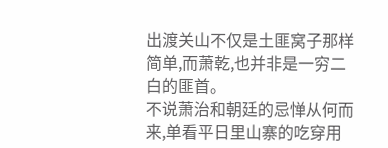出渡关山不仅是土匪窝子那样简单,而萧乾,也并非是一穷二白的匪首。
不说萧治和朝廷的忌惮从何而来,单看平日里山寨的吃穿用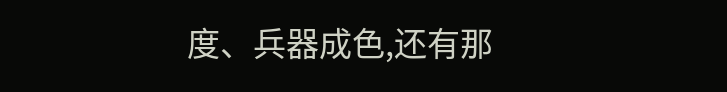度、兵器成色,还有那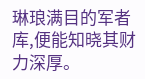琳琅满目的军者库,便能知晓其财力深厚。